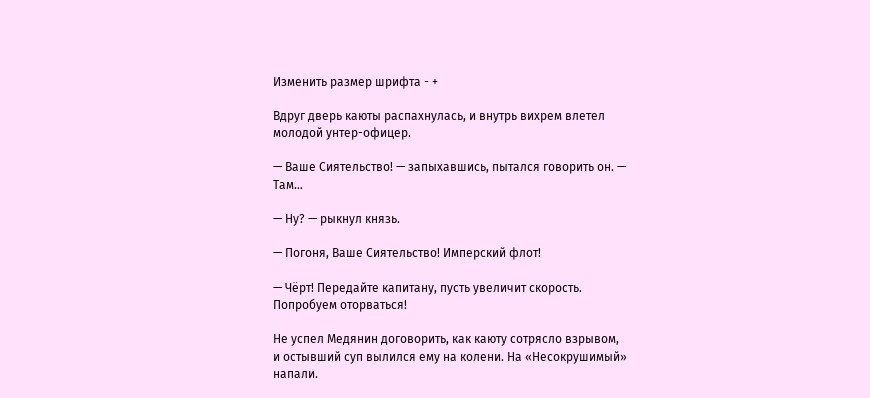Изменить размер шрифта - +

Вдруг дверь каюты распахнулась, и внутрь вихрем влетел молодой унтер-офицер.

— Ваше Сиятельство! — запыхавшись, пытался говорить он. — Там…

— Ну? — рыкнул князь.

— Погоня, Ваше Сиятельство! Имперский флот!

— Чёрт! Передайте капитану, пусть увеличит скорость. Попробуем оторваться!

Не успел Медянин договорить, как каюту сотрясло взрывом, и остывший суп вылился ему на колени. На «Несокрушимый» напали.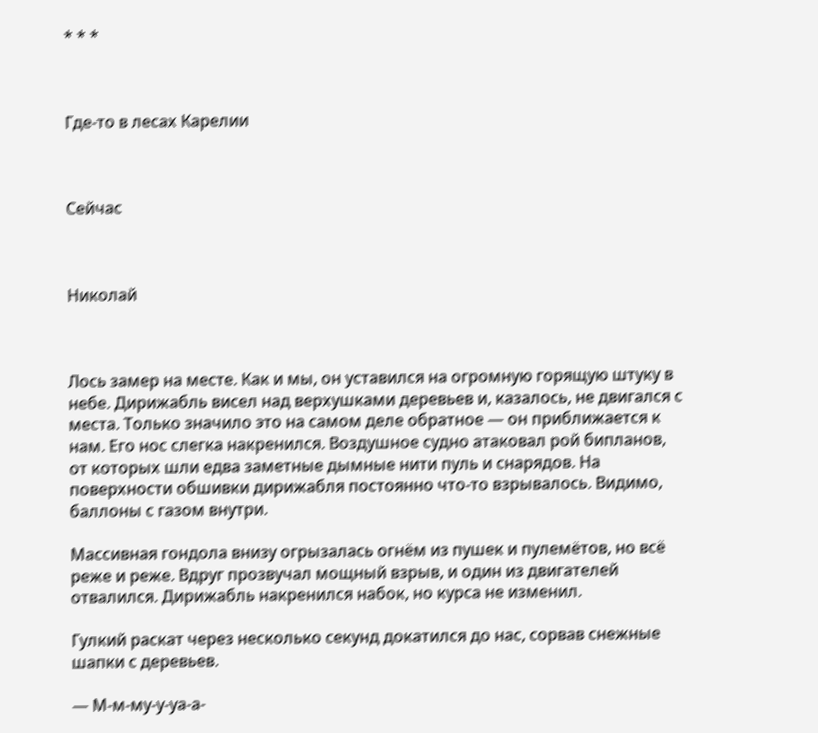* * *



Где-то в лесах Карелии



Сейчас



Николай



Лось замер на месте. Как и мы, он уставился на огромную горящую штуку в небе. Дирижабль висел над верхушками деревьев и, казалось, не двигался с места. Только значило это на самом деле обратное — он приближается к нам. Его нос слегка накренился. Воздушное судно атаковал рой бипланов, от которых шли едва заметные дымные нити пуль и снарядов. На поверхности обшивки дирижабля постоянно что-то взрывалось. Видимо, баллоны с газом внутри.

Массивная гондола внизу огрызалась огнём из пушек и пулемётов, но всё реже и реже. Вдруг прозвучал мощный взрыв, и один из двигателей отвалился. Дирижабль накренился набок, но курса не изменил.

Гулкий раскат через несколько секунд докатился до нас, сорвав снежные шапки с деревьев.

— М-м-му-у-уа-а-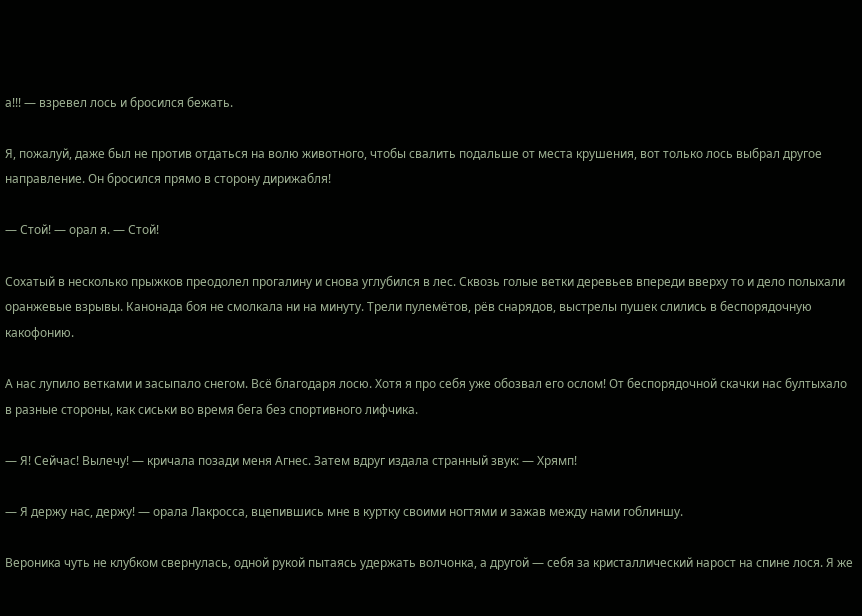а!!! — взревел лось и бросился бежать.

Я, пожалуй, даже был не против отдаться на волю животного, чтобы свалить подальше от места крушения, вот только лось выбрал другое направление. Он бросился прямо в сторону дирижабля!

— Стой! — орал я. — Стой!

Сохатый в несколько прыжков преодолел прогалину и снова углубился в лес. Сквозь голые ветки деревьев впереди вверху то и дело полыхали оранжевые взрывы. Канонада боя не смолкала ни на минуту. Трели пулемётов, рёв снарядов, выстрелы пушек слились в беспорядочную какофонию.

А нас лупило ветками и засыпало снегом. Всё благодаря лосю. Хотя я про себя уже обозвал его ослом! От беспорядочной скачки нас бултыхало в разные стороны, как сиськи во время бега без спортивного лифчика.

— Я! Сейчас! Вылечу! — кричала позади меня Агнес. Затем вдруг издала странный звук: — Хрямп!

— Я держу нас, держу! — орала Лакросса, вцепившись мне в куртку своими ногтями и зажав между нами гоблиншу.

Вероника чуть не клубком свернулась, одной рукой пытаясь удержать волчонка, а другой — себя за кристаллический нарост на спине лося. Я же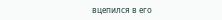вцепился в его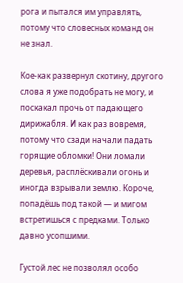рога и пытался им управлять, потому что словесных команд он не знал.

Кое-как развернул скотину, другого слова я уже подобрать не могу, и поскакал прочь от падающего дирижабля. И как раз вовремя, потому что сзади начали падать горящие обломки! Они ломали деревья, расплёскивали огонь и иногда взрывали землю. Короче, попадёшь под такой — и мигом встретишься с предками. Только давно усопшими.

Густой лес не позволял особо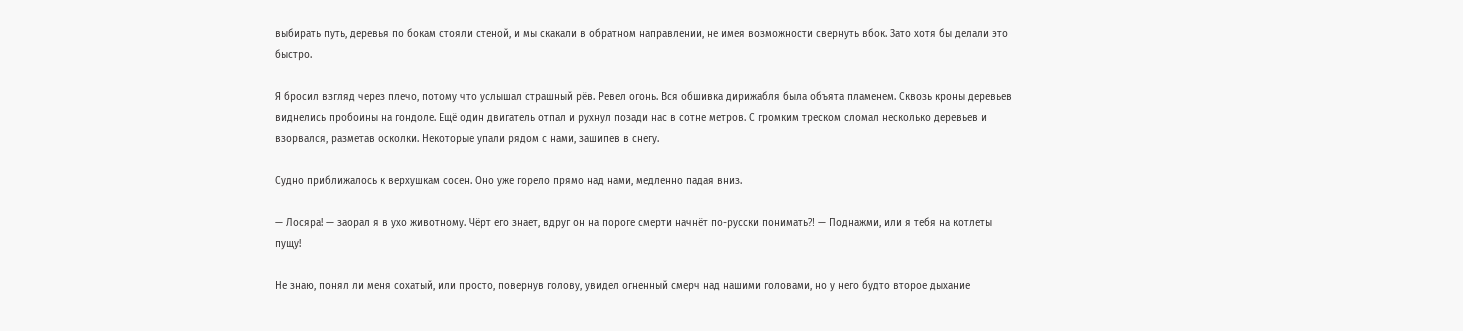выбирать путь, деревья по бокам стояли стеной, и мы скакали в обратном направлении, не имея возможности свернуть вбок. Зато хотя бы делали это быстро.

Я бросил взгляд через плечо, потому что услышал страшный рёв. Ревел огонь. Вся обшивка дирижабля была объята пламенем. Сквозь кроны деревьев виднелись пробоины на гондоле. Ещё один двигатель отпал и рухнул позади нас в сотне метров. С громким треском сломал несколько деревьев и взорвался, разметав осколки. Некоторые упали рядом с нами, зашипев в снегу.

Судно приближалось к верхушкам сосен. Оно уже горело прямо над нами, медленно падая вниз.

— Лосяра! — заорал я в ухо животному. Чёрт его знает, вдруг он на пороге смерти начнёт по-русски понимать⁈ — Поднажми, или я тебя на котлеты пущу!

Не знаю, понял ли меня сохатый, или просто, повернув голову, увидел огненный смерч над нашими головами, но у него будто второе дыхание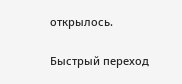открылось.

Быстрый переход